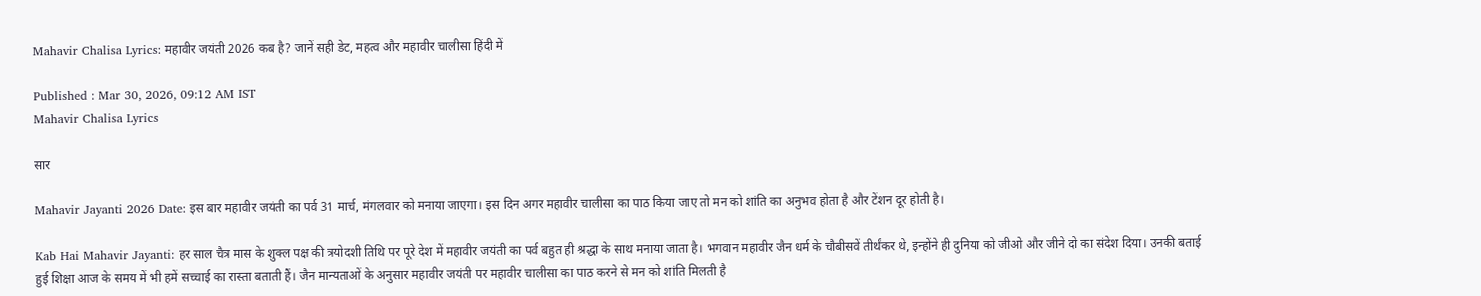Mahavir Chalisa Lyrics: महावीर जयंती 2026 कब है? जानें सही डेट, महत्व और महावीर चालीसा हिंदी में

Published : Mar 30, 2026, 09:12 AM IST
Mahavir Chalisa Lyrics

सार

Mahavir Jayanti 2026 Date: इस बार महावीर जयंती का पर्व 31 मार्च, मंगलवार को मनाया जाएगा। इस दिन अगर महावीर चालीसा का पाठ किया जाए तो मन को शांति का अनुभव होता है और टेंशन दूर होती है।

Kab Hai Mahavir Jayanti: हर साल चैत्र मास के शुक्ल पक्ष की त्रयोदशी तिथि पर पूरे देश में महावीर जयंती का पर्व बहुत ही श्रद्धा के साथ मनाया जाता है। भगवान महावीर जैन धर्म के चौबीसवें तीर्थंकर थे, इन्होंने ही दुनिया को जीओ और जीने दो का संदेश दिया। उनकी बताई हुई शिक्षा आज के समय में भी हमें सच्चाई का रास्ता बताती हैं। जैन मान्यताओं के अनुसार महावीर जयंती पर महावीर चालीसा का पाठ करने से मन को शांति मिलती है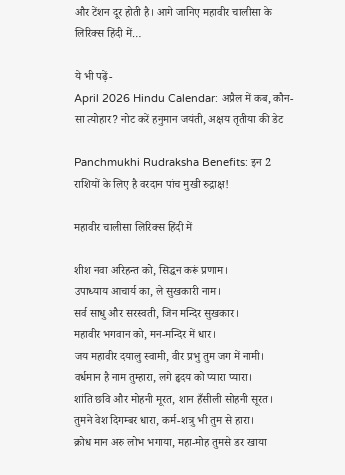और टेंशन दूर होती है। आगे जानिए महावीर चालीसा के लिरिक्स हिंदी में…

ये भी पढ़ें-
April 2026 Hindu Calendar: अप्रैल में कब, कौन-सा त्योहार? नोट करें हनुमान जयंती, अक्षय तृतीया की डेट

Panchmukhi Rudraksha Benefits: इन 2 राशियों के लिए है वरदान पांच मुखी रुद्राक्ष!

महावीर चालीसा लिरिक्स हिंदी में

शीश नवा अरिहन्त को, सिद्धन करूं प्रणाम।
उपाध्याय आचार्य का, ले सुखकारी नाम।
सर्व साधु और सरस्वती, जिन मन्दिर सुखकार।
महावीर भगवान को, मन-मन्दिर में धार।
जय महावीर दयालु स्वामी, वीर प्रभु तुम जग में नामी।
वर्धमान है नाम तुम्हारा, लगे हृदय को प्यारा प्यारा।
शांति छवि और मोहनी मूरत, शान हँसीली सोहनी सूरत।
तुमने वेश दिगम्बर धारा, कर्म-शत्रु भी तुम से हारा।
क्रोध मान अरु लोभ भगाया, महा-मोह तुमसे डर खाया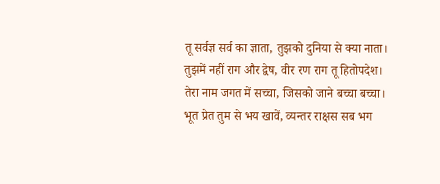तू सर्वज्ञ सर्व का ज्ञाता, तुझको दुनिया से क्या नाता।
तुझमें नहीं राग और द्वेष, वीर रण राग तू हितोपदेश।
तेरा नाम जगत में सच्चा, जिसको जाने बच्चा बच्चा।
भूत प्रेत तुम से भय खावें, व्यन्तर राक्षस सब भग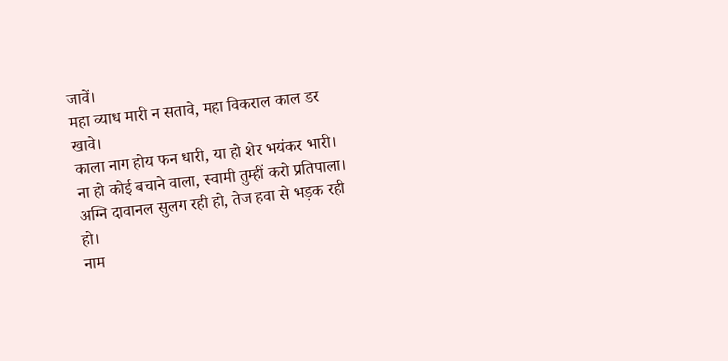जावें।
महा व्याध मारी न सतावे, महा विकराल काल डर खावे।
काला नाग होय फन धारी, या हो शेर भयंकर भारी।
ना हो कोई बचाने वाला, स्वामी तुम्हीं करो प्रतिपाला।
अग्नि दावानल सुलग रही हो, तेज हवा से भड़क रही हो।
नाम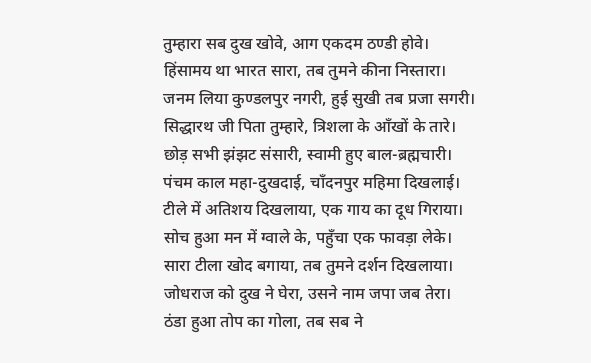तुम्हारा सब दुख खोवे, आग एकदम ठण्डी होवे।
हिंसामय था भारत सारा, तब तुमने कीना निस्तारा।
जनम लिया कुण्डलपुर नगरी, हुई सुखी तब प्रजा सगरी।
सिद्धारथ जी पिता तुम्हारे, त्रिशला के आँखों के तारे।
छोड़ सभी झंझट संसारी, स्वामी हुए बाल-ब्रह्मचारी।
पंचम काल महा-दुखदाई, चाँदनपुर महिमा दिखलाई।
टीले में अतिशय दिखलाया, एक गाय का दूध गिराया।
सोच हुआ मन में ग्वाले के, पहुँचा एक फावड़ा लेके।
सारा टीला खोद बगाया, तब तुमने दर्शन दिखलाया।
जोधराज को दुख ने घेरा, उसने नाम जपा जब तेरा।
ठंडा हुआ तोप का गोला, तब सब ने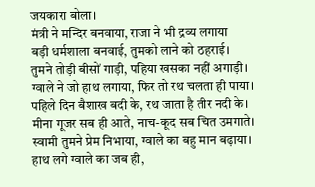जयकारा बोला।
मंत्री ने मन्दिर बनवाया, राजा ने भी द्रव्य लगाया
बड़ी धर्मशाला बनवाई, तुमको लाने को ठहराई।
तुमने तोड़ी बीसों गाड़ी, पहिया खसका नहीं अगाड़ी।
ग्वाले ने जो हाथ लगाया, फिर तो रथ चलता ही पाया।
पहिले दिन बैशाख बदी के, रथ जाता है तीर नदी के।
मीना गूजर सब ही आते, नाच-कूद सब चित उमगाते।
स्वामी तुमने प्रेम निभाया, ग्वाले का बहु मान बढ़ाया।
हाथ लगे ग्वाले का जब ही,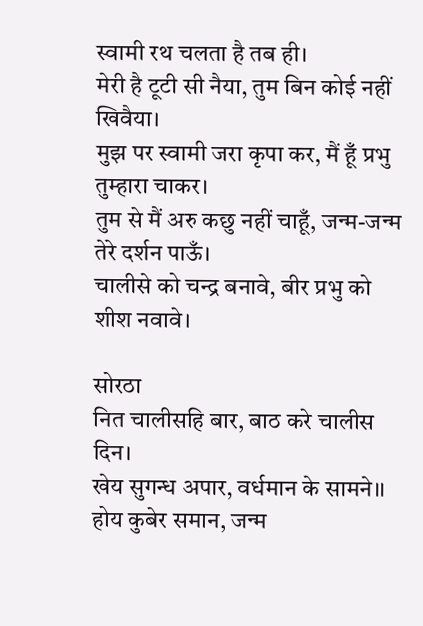स्वामी रथ चलता है तब ही।
मेरी है टूटी सी नैया, तुम बिन कोई नहीं खिवैया।
मुझ पर स्वामी जरा कृपा कर, मैं हूँ प्रभु तुम्हारा चाकर।
तुम से मैं अरु कछु नहीं चाहूँ, जन्म-जन्म तेरे दर्शन पाऊँ।
चालीसे को चन्द्र बनावे, बीर प्रभु को शीश नवावे।

सोरठा
नित चालीसहि बार, बाठ करे चालीस दिन।
खेय सुगन्ध अपार, वर्धमान के सामने।।
होय कुबेर समान, जन्म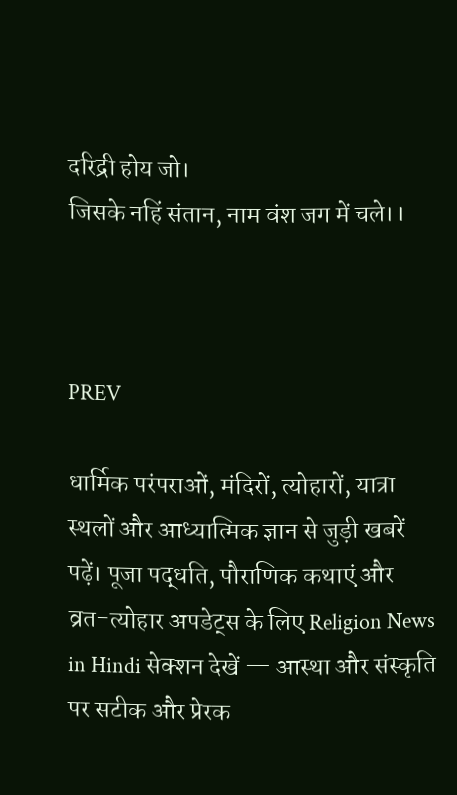दरिद्री होय जो।
जिसके नहिं संतान, नाम वंश जग में चले।।



PREV

धार्मिक परंपराओं, मंदिरों, त्योहारों, यात्रा स्थलों और आध्यात्मिक ज्ञान से जुड़ी खबरें पढ़ें। पूजा पद्धति, पौराणिक कथाएं और व्रत-त्योहार अपडेट्स के लिए Religion News in Hindi सेक्शन देखें — आस्था और संस्कृति पर सटीक और प्रेरक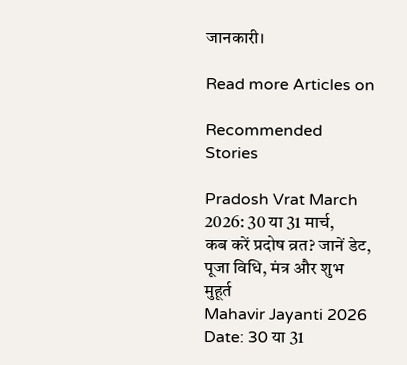जानकारी।

Read more Articles on

Recommended Stories

Pradosh Vrat March 2026: 30 या 31 मार्च, कब करें प्रदोष व्रत? जानें डेट, पूजा विधि, मंत्र और शुभ मुहूर्त
Mahavir Jayanti 2026 Date: 30 या 31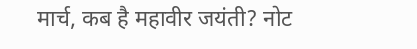मार्च, कब है महावीर जयंती? नोट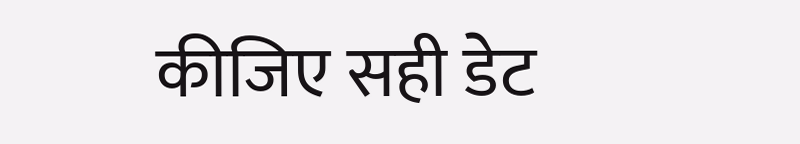कीजिए सही डेट